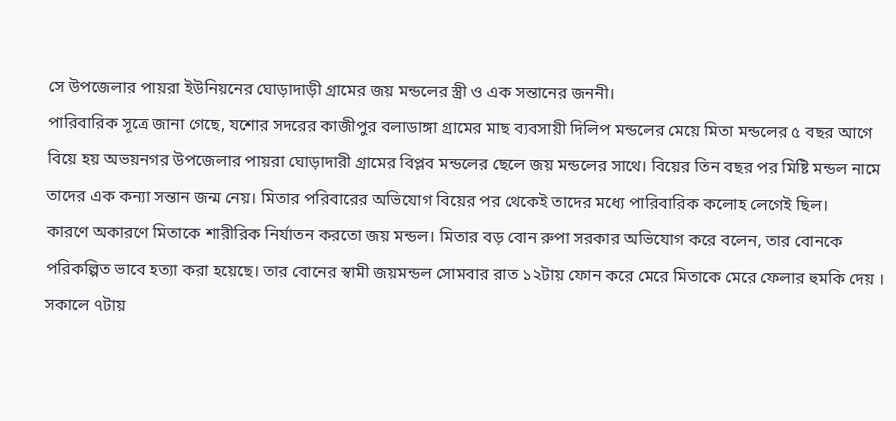সে উপজেলার পায়রা ইউনিয়নের ঘোড়াদাড়ী গ্রামের জয় মন্ডলের স্ত্রী ও এক সন্তানের জননী।
পারিবারিক সূত্রে জানা গেছে, যশোর সদরের কাজীপুর বলাডাঙ্গা গ্রামের মাছ ব্যবসায়ী দিলিপ মন্ডলের মেয়ে মিতা মন্ডলের ৫ বছর আগে বিয়ে হয় অভয়নগর উপজেলার পায়রা ঘোড়াদারী গ্রামের বিপ্লব মন্ডলের ছেলে জয় মন্ডলের সাথে। বিয়ের তিন বছর পর মিষ্টি মন্ডল নামে তাদের এক কন্যা সন্তান জন্ম নেয়। মিতার পরিবারের অভিযোগ বিয়ের পর থেকেই তাদের মধ্যে পারিবারিক কলোহ লেগেই ছিল।
কারণে অকারণে মিতাকে শারীরিক নির্যাতন করতো জয় মন্ডল। মিতার বড় বোন রুপা সরকার অভিযোগ করে বলেন, তার বোনকে পরিকল্পিত ভাবে হত্যা করা হয়েছে। তার বোনের স্বামী জয়মন্ডল সোমবার রাত ১২টায় ফোন করে মেরে মিতাকে মেরে ফেলার হুমকি দেয় ।
সকালে ৭টায়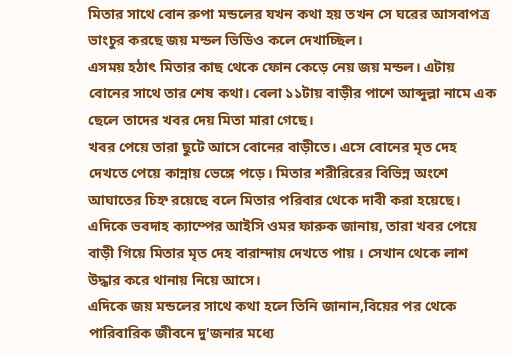মিতার সাথে বোন রুপা মন্ডলের যখন কথা হয় তখন সে ঘরের আসবাপত্র ভাংচুর করছে জয় মন্ডল ভিডিও কলে দেখাচ্ছিল।
এসময় হঠাৎ মিতার কাছ থেকে ফোন কেড়ে নেয় জয় মন্ডল। এটায় বোনের সাথে তার শেষ কথা। বেলা ১১টায় বাড়ীর পাশে আব্দুল্লা নামে এক ছেলে তাদের খবর দেয় মিতা মারা গেছে।
খবর পেয়ে তারা ছুটে আসে বোনের বাড়ীতে। এসে বোনের মৃত দেহ দেখতে পেয়ে কান্নায় ভেঙ্গে পড়ে। মিতার শরীরিরের বিভিন্ন অংশে আঘাতের চিহ্ন রয়েছে বলে মিতার পরিবার থেকে দাবী করা হয়েছে। এদিকে ভবদাহ ক্যাম্পের আইসি ওমর ফারুক জানায়, তারা খবর পেয়ে বাড়ী গিয়ে মিতার মৃত দেহ বারান্দায় দেখতে পায় । সেখান থেকে লাশ উদ্ধার করে থানায় নিয়ে আসে।
এদিকে জয় মন্ডলের সাথে কথা হলে তিনি জানান,বিয়ের পর থেকে পারিবারিক জীবনে দু'জনার মধ্যে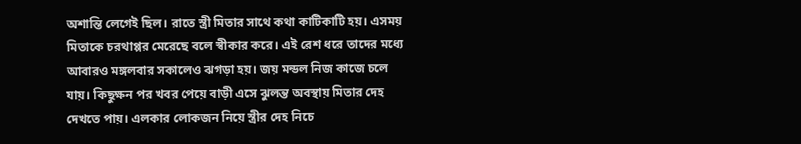অশান্তি লেগেই ছিল। রাতে স্ত্রী মিতার সাথে কথা কাটিকাটি হয়। এসময় মিতাকে চরথাপ্পর মেরেছে বলে স্বীকার করে। এই রেশ ধরে তাদের মধ্যে আবারও মঙ্গলবার সকালেও ঝগড়া হয়। জয় মন্ডল নিজ কাজে চলে যায়। কিছুক্ষন পর খবর পেয়ে বাড়ী এসে ঝুলন্ত অবস্থায় মিতার দেহ দেখতে পায়। এলকার লোকজন নিয়ে স্ত্রীর দেহ নিচে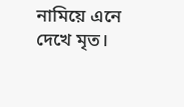নামিয়ে এনে দেখে মৃত।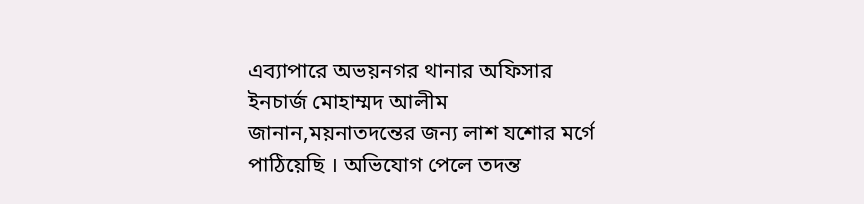এব্যাপারে অভয়নগর থানার অফিসার ইনচার্জ মোহাম্মদ আলীম জানান,ময়নাতদন্তের জন্য লাশ যশোর মর্গে পাঠিয়েছি । অভিযোগ পেলে তদন্ত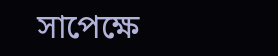সাপেক্ষে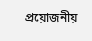প্রয়োজনীয়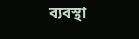ব্যবস্থা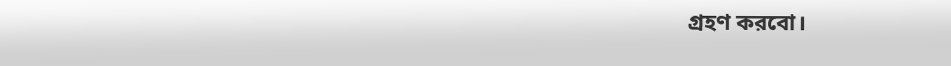গ্রহণ করবো।